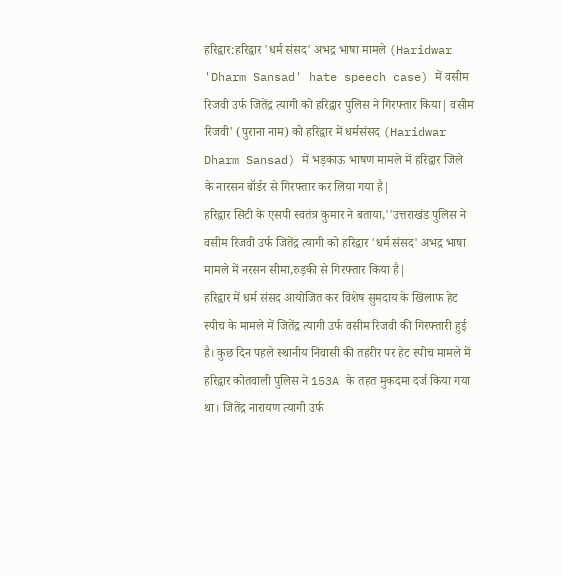हरिद्वार:हरिद्वार 'धर्म संसद' अभद्र भाषा मामले (Haridwar 'Dharm Sansad' hate speech case) में वसीम रिजवी उर्फ जितेंद्र त्यागी को हरिद्वार पुलिस ने गिरफ्तार किया| वसीम रिजवी' (पुराना नाम) को हरिद्वार में धर्मसंसद (Haridwar Dharm Sansad) में भड़काऊ भाषण मामले में हरिद्वार जिले के नारसन बॉर्डर से गिरफ्तार कर लिया गया है|
हरिद्वार सिटी के एसपी स्वतंत्र कुमार ने बताया,''उत्तराखंड पुलिस ने वसीम रिजवी उर्फ जितेंद्र त्यागी को हरिद्वार 'धर्म संसद' अभद्र भाषा मामले में नरसन सीमा,रुड़की से गिरफ्तार किया है|
हरिद्वार में धर्म संसद आयोजित कर विशेष सुमदाय के खिलाफ हेट स्पीच के मामले में जितेंद्र त्यागी उर्फ वसीम रिजवी की गिरफ्तारी हुई है। कुछ दिन पहले स्थानीय निवासी की तहरीर पर हेट स्पीच मामले में हरिद्वार कोतवाली पुलिस ने 153A के तहत मुकदमा दर्ज किया गया था। जितेंद्र नारायण त्यागी उर्फ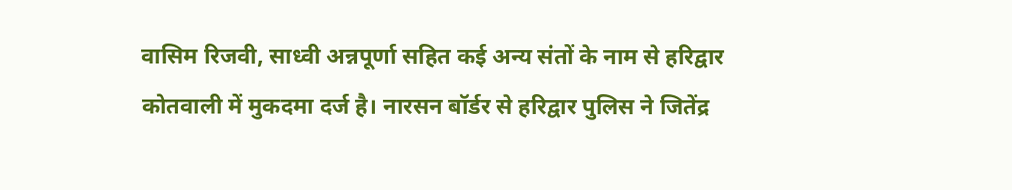वासिम रिजवी, साध्वी अन्नपूर्णा सहित कई अन्य संतों के नाम से हरिद्वार कोतवाली में मुकदमा दर्ज है। नारसन बॉर्डर से हरिद्वार पुलिस ने जितेंद्र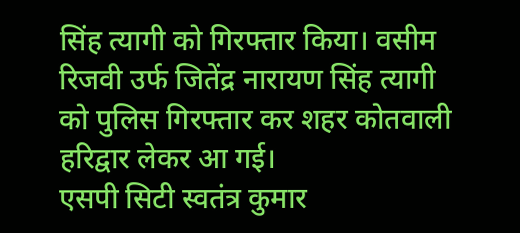सिंह त्यागी को गिरफ्तार किया। वसीम रिजवी उर्फ जितेंद्र नारायण सिंह त्यागी को पुलिस गिरफ्तार कर शहर कोतवाली हरिद्वार लेकर आ गई।
एसपी सिटी स्वतंत्र कुमार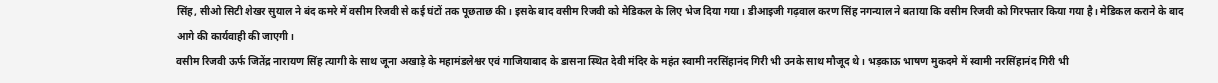सिंह, सीओ सिटी शेखर सुयाल ने बंद कमरे में वसीम रिजवी से कई घंटों तक पूछताछ की। इसके बाद वसीम रिजवी को मेडिकल के लिए भेज दिया गया। डीआइजी गढ़वाल करण सिंह नगन्याल ने बताया कि वसीम रिजवी को गिरफ्तार किया गया है। मेडिकल कराने के बाद आगे की कार्यवाही की जाएगी।
वसीम रिजवी ऊर्फ जितेंद्र नारायण सिंह त्यागी के साथ जूना अखाड़े के महामंडलेश्वर एवं गाजियाबाद के डासना स्थित देवी मंदिर के महंत स्वामी नरसिंहानंद गिरी भी उनके साथ मौजूद थे। भड़काऊ भाषण मुकदमे में स्वामी नरसिंहानंद गिरी भी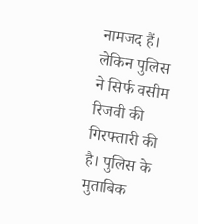नामजद हैं। लेकिन पुलिस ने सिर्फ वसीम रिजवी की गिरफ्तारी की है। पुलिस के मुताबिक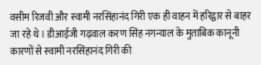वसीम रिजवी और स्वामी नरसिंहानंद गिरी एक ही वाहन में हरिद्वार से बाहर जा रहे थे। डीआईजी गढ़वाल करण सिंह नगन्याल के मुताबिक कानूनी कारणों से स्वामी नरसिंहानंद गिरी की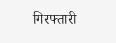गिरफ्तारी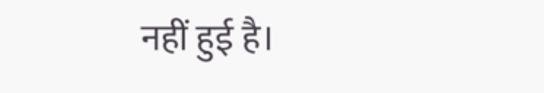नहीं हुई है।